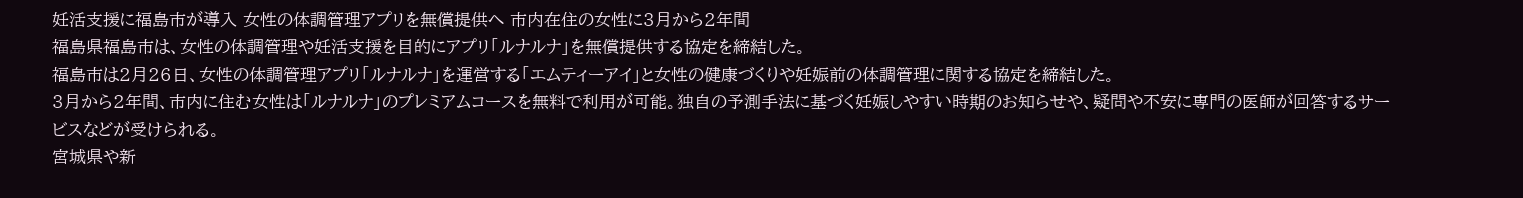妊活支援に福島市が導入 女性の体調管理アプリを無償提供へ 市内在住の女性に3月から2年間
福島県福島市は、女性の体調管理や妊活支援を目的にアプリ「ルナルナ」を無償提供する協定を締結した。
福島市は2月26日、女性の体調管理アプリ「ルナルナ」を運営する「エムティーアイ」と女性の健康づくりや妊娠前の体調管理に関する協定を締結した。
3月から2年間、市内に住む女性は「ルナルナ」のプレミアムコースを無料で利用が可能。独自の予測手法に基づく妊娠しやすい時期のお知らせや、疑問や不安に専門の医師が回答するサービスなどが受けられる。
宮城県や新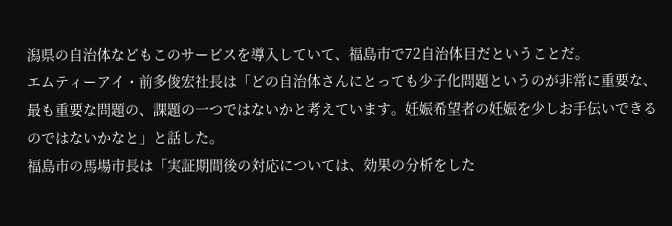潟県の自治体などもこのサービスを導入していて、福島市で72自治体目だということだ。
エムティーアイ・前多俊宏社長は「どの自治体さんにとっても少子化問題というのが非常に重要な、最も重要な問題の、課題の一つではないかと考えています。妊娠希望者の妊娠を少しお手伝いできるのではないかなと」と話した。
福島市の馬場市長は「実証期間後の対応については、効果の分析をした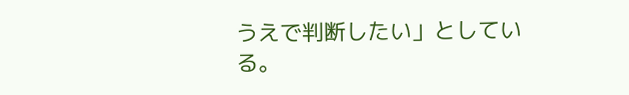うえで判断したい」としている。